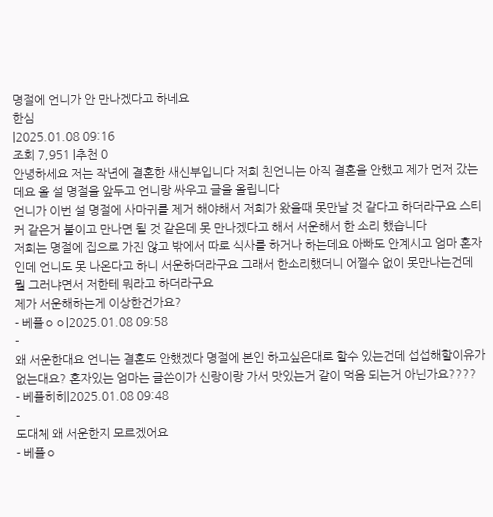명절에 언니가 안 만나겠다고 하네요
한심
|2025.01.08 09:16
조회 7,951 |추천 0
안녕하세요 저는 작년에 결혼한 새신부입니다 저희 친언니는 아직 결혼을 안했고 제가 먼저 갔는데요 올 설 명절을 앞두고 언니랑 싸우고 글을 올립니다
언니가 이번 설 명절에 사마귀를 제거 해야해서 저희가 왔을때 못만날 것 같다고 하더라구요 스티커 같은거 붙이고 만나면 될 것 같은데 못 만나겠다고 해서 서운해서 한 소리 했습니다
저희는 명절에 집으로 가진 않고 밖에서 따로 식사를 하거나 하는데요 아빠도 안계시고 엄마 혼자인데 언니도 못 나온다고 하니 서운하더라구요 그래서 한소리했더니 어쩔수 없이 못만나는건데 뭘 그러냐면서 저한테 뭐라고 하더라구요
제가 서운해하는게 이상한건가요?
- 베플ㅇㅇ|2025.01.08 09:58
-
왜 서운한대요 언니는 결혼도 안했겠다 명절에 본인 하고싶은대로 할수 있는건데 섭섭해할이유가 없는대요? 혼자있는 엄마는 글쓴이가 신랑이랑 가서 맛있는거 같이 먹음 되는거 아닌가요????
- 베플히히|2025.01.08 09:48
-
도대체 왜 서운한지 모르겠어요
- 베플ㅇ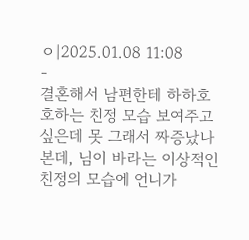ㅇ|2025.01.08 11:08
-
결혼해서 남편한테 하하호호하는 친정 모습 보여주고 싶은데 못 그래서 짜증났나 본데, 님이 바라는 이상적인 친정의 모습에 언니가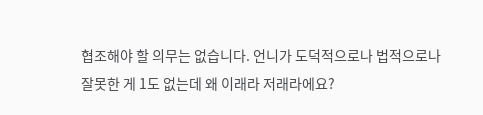협조해야 할 의무는 없습니다. 언니가 도덕적으로나 법적으로나 잘못한 게 1도 없는데 왜 이래라 저래라에요?